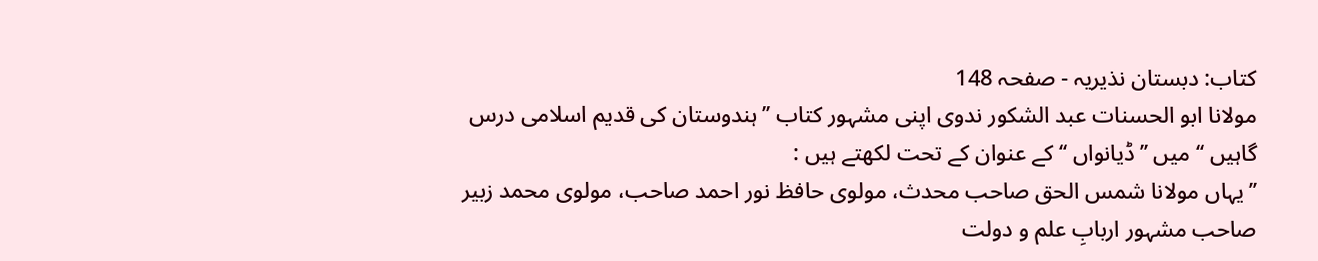کتاب: دبستان نذیریہ - صفحہ 148
مولانا ابو الحسنات عبد الشکور ندوی اپنی مشہور کتاب ’’ہندوستان کی قدیم اسلامی درس گاہیں ‘‘ میں ’’ڈیانواں ‘‘ کے عنوان کے تحت لکھتے ہیں :
’’یہاں مولانا شمس الحق صاحب محدث، مولوی حافظ نور احمد صاحب، مولوی محمد زبیر صاحب مشہور اربابِ علم و دولت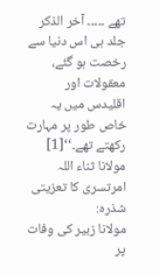تھے ۔۔۔۔۔ آخر الذکر جلد ہی اس دنیا سے رخصت ہو گئے، معقولات اور اقلیدس میں یہ خاص طور پر مہارت رکھتے تھے۔‘‘[1]
مولانا ثناء اللہ امرتسری کا تعزیتی شذرہ:
مولانا زبیر کی وفات پر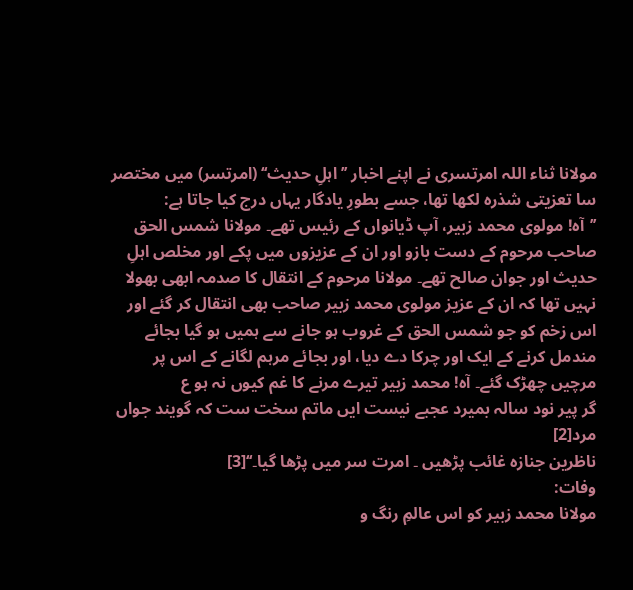مولانا ثناء اللہ امرتسری نے اپنے اخبار ’’اہلِ حدیث‘‘ (امرتسر) میں مختصر سا تعزیتی شذرہ لکھا تھا، جسے بطورِ یادگار یہاں درج کیا جاتا ہے:
’’آہ! مولوی محمد زبیر، آپ ڈیانواں کے رئیس تھے۔ مولانا شمس الحق صاحب مرحوم کے دست بازو اور ان کے عزیزوں میں پکے اور مخلص اہلِ حدیث اور جوان صالح تھے۔ مولانا مرحوم کے انتقال کا صدمہ ابھی بھولا نہیں تھا کہ ان کے عزیز مولوی محمد زبیر صاحب بھی انتقال کر گئے اور اس زخم کو جو شمس الحق کے غروب ہو جانے سے ہمیں ہو گیا بجائے مندمل کرنے کے ایک اور چرکا دے دیا، اور بجائے مرہم لگانے کے اس پر مرچیں چھڑک گئے۔ آہ! محمد زبیر تیرے مرنے کا غم کیوں نہ ہو ع
گر پیر نود سالہ بمیرد عجبے نیست ایں ماتم سخت ست کہ گویند جواں مرد[2]
ناظرین جنازہ غائب پڑھیں ۔ امرت سر میں پڑھا گیا۔‘‘[3]
وفات:
مولانا محمد زبیر کو اس عالمِ رنگ و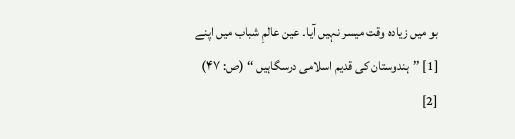بو میں زیادہ وقت میسر نہیں آیا۔ عین عالمِ شباب میں اپنے
[1] ’’ہندوستان کی قدیم اسلامی درسگاہیں ‘‘ (ص: ۴۷)
[2]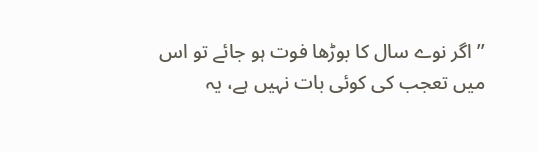’’اگر نوے سال کا بوڑھا فوت ہو جائے تو اس میں تعجب کی کوئی بات نہیں ہے، یہ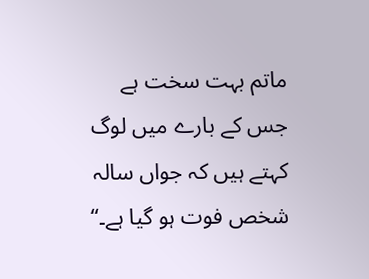ماتم بہت سخت ہے جس کے بارے میں لوگ کہتے ہیں کہ جواں سالہ شخص فوت ہو گیا ہے۔‘‘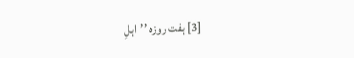[3] ہفت روزہ ’’اہلِ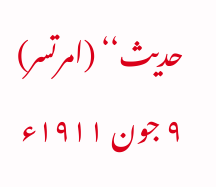حدیث‘‘ (امرتسر) ۹ جون ۱۹۱۱ء